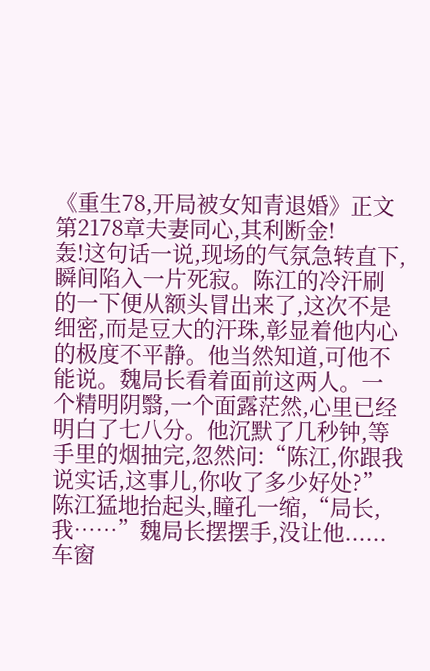《重生78,开局被女知青退婚》正文 第2178章夫妻同心,其利断金!
轰!这句话一说,现场的气氛急转直下,瞬间陷入一片死寂。陈江的冷汗刷的一下便从额头冒出来了,这次不是细密,而是豆大的汗珠,彰显着他内心的极度不平静。他当然知道,可他不能说。魏局长看着面前这两人。一个精明阴翳,一个面露茫然,心里已经明白了七八分。他沉默了几秒钟,等手里的烟抽完,忽然问:“陈江,你跟我说实话,这事儿,你收了多少好处?”陈江猛地抬起头,瞳孔一缩,“局长,我……”魏局长摆摆手,没让他......车窗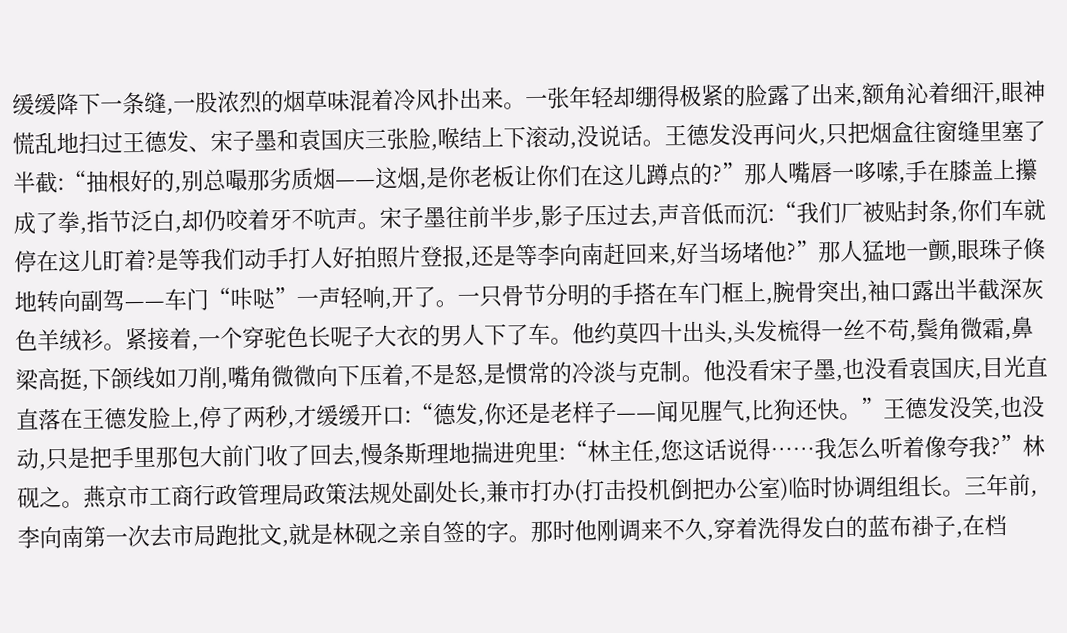缓缓降下一条缝,一股浓烈的烟草味混着冷风扑出来。一张年轻却绷得极紧的脸露了出来,额角沁着细汗,眼神慌乱地扫过王德发、宋子墨和袁国庆三张脸,喉结上下滚动,没说话。王德发没再问火,只把烟盒往窗缝里塞了半截:“抽根好的,别总嘬那劣质烟——这烟,是你老板让你们在这儿蹲点的?”那人嘴唇一哆嗦,手在膝盖上攥成了拳,指节泛白,却仍咬着牙不吭声。宋子墨往前半步,影子压过去,声音低而沉:“我们厂被贴封条,你们车就停在这儿盯着?是等我们动手打人好拍照片登报,还是等李向南赶回来,好当场堵他?”那人猛地一颤,眼珠子倏地转向副驾——车门“咔哒”一声轻响,开了。一只骨节分明的手搭在车门框上,腕骨突出,袖口露出半截深灰色羊绒衫。紧接着,一个穿驼色长呢子大衣的男人下了车。他约莫四十出头,头发梳得一丝不苟,鬓角微霜,鼻梁高挺,下颌线如刀削,嘴角微微向下压着,不是怒,是惯常的冷淡与克制。他没看宋子墨,也没看袁国庆,目光直直落在王德发脸上,停了两秒,才缓缓开口:“德发,你还是老样子——闻见腥气,比狗还快。”王德发没笑,也没动,只是把手里那包大前门收了回去,慢条斯理地揣进兜里:“林主任,您这话说得……我怎么听着像夸我?”林砚之。燕京市工商行政管理局政策法规处副处长,兼市打办(打击投机倒把办公室)临时协调组组长。三年前,李向南第一次去市局跑批文,就是林砚之亲自签的字。那时他刚调来不久,穿着洗得发白的蓝布褂子,在档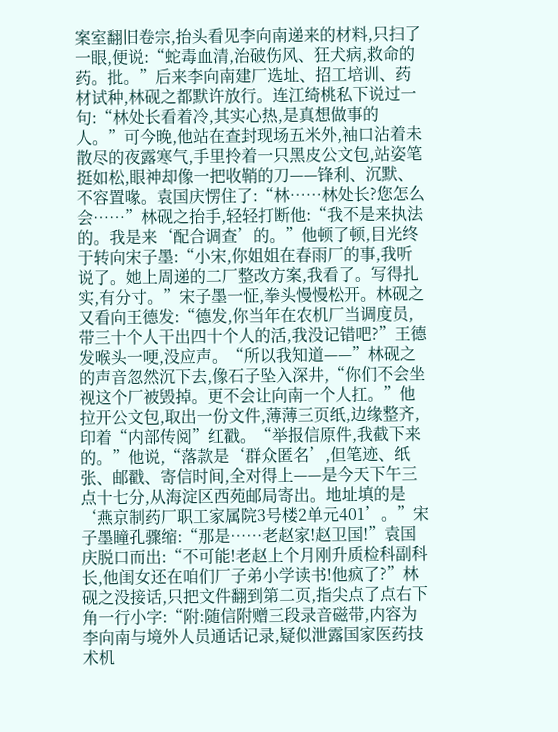案室翻旧卷宗,抬头看见李向南递来的材料,只扫了一眼,便说:“蛇毒血清,治破伤风、狂犬病,救命的药。批。”后来李向南建厂选址、招工培训、药材试种,林砚之都默许放行。连江绮桃私下说过一句:“林处长看着冷,其实心热,是真想做事的人。”可今晚,他站在查封现场五米外,袖口沾着未散尽的夜露寒气,手里拎着一只黑皮公文包,站姿笔挺如松,眼神却像一把收鞘的刀——锋利、沉默、不容置喙。袁国庆愣住了:“林……林处长?您怎么会……”林砚之抬手,轻轻打断他:“我不是来执法的。我是来‘配合调查’的。”他顿了顿,目光终于转向宋子墨:“小宋,你姐姐在春雨厂的事,我听说了。她上周递的二厂整改方案,我看了。写得扎实,有分寸。”宋子墨一怔,拳头慢慢松开。林砚之又看向王德发:“德发,你当年在农机厂当调度员,带三十个人干出四十个人的活,我没记错吧?”王德发喉头一哽,没应声。“所以我知道——”林砚之的声音忽然沉下去,像石子坠入深井,“你们不会坐视这个厂被毁掉。更不会让向南一个人扛。”他拉开公文包,取出一份文件,薄薄三页纸,边缘整齐,印着“内部传阅”红戳。“举报信原件,我截下来的。”他说,“落款是‘群众匿名’,但笔迹、纸张、邮戳、寄信时间,全对得上——是今天下午三点十七分,从海淀区西苑邮局寄出。地址填的是‘燕京制药厂职工家属院3号楼2单元401’。”宋子墨瞳孔骤缩:“那是……老赵家!赵卫国!”袁国庆脱口而出:“不可能!老赵上个月刚升质检科副科长,他闺女还在咱们厂子弟小学读书!他疯了?”林砚之没接话,只把文件翻到第二页,指尖点了点右下角一行小字:“附:随信附赠三段录音磁带,内容为李向南与境外人员通话记录,疑似泄露国家医药技术机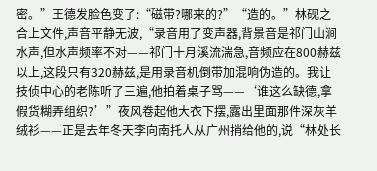密。”王德发脸色变了:“磁带?哪来的?”“造的。”林砚之合上文件,声音平静无波,“录音用了变声器,背景音是祁门山涧水声,但水声频率不对——祁门十月溪流湍急,音频应在800赫兹以上,这段只有320赫兹,是用录音机倒带加混响伪造的。我让技侦中心的老陈听了三遍,他拍着桌子骂——‘谁这么缺德,拿假货糊弄组织?’”夜风卷起他大衣下摆,露出里面那件深灰羊绒衫——正是去年冬天李向南托人从广州捎给他的,说“林处长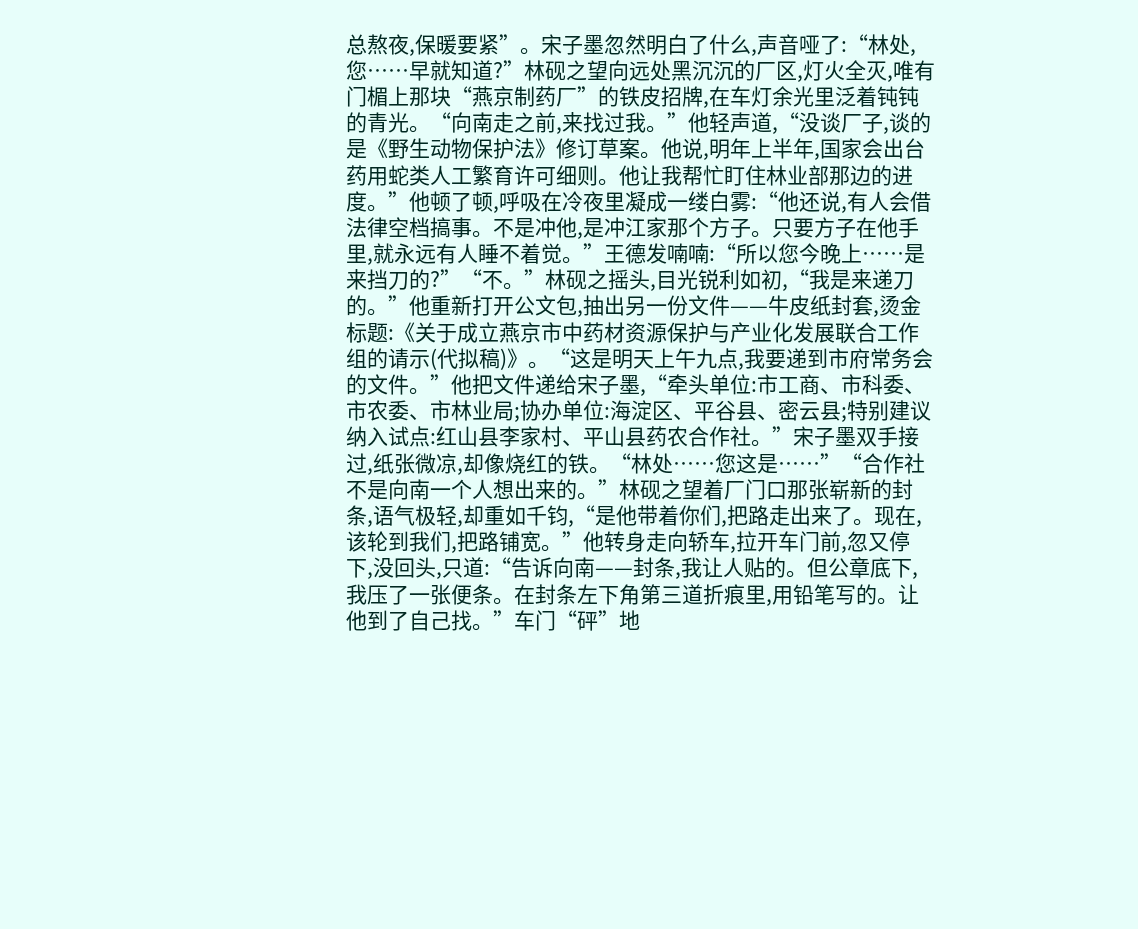总熬夜,保暖要紧”。宋子墨忽然明白了什么,声音哑了:“林处,您……早就知道?”林砚之望向远处黑沉沉的厂区,灯火全灭,唯有门楣上那块“燕京制药厂”的铁皮招牌,在车灯余光里泛着钝钝的青光。“向南走之前,来找过我。”他轻声道,“没谈厂子,谈的是《野生动物保护法》修订草案。他说,明年上半年,国家会出台药用蛇类人工繁育许可细则。他让我帮忙盯住林业部那边的进度。”他顿了顿,呼吸在冷夜里凝成一缕白雾:“他还说,有人会借法律空档搞事。不是冲他,是冲江家那个方子。只要方子在他手里,就永远有人睡不着觉。”王德发喃喃:“所以您今晚上……是来挡刀的?”“不。”林砚之摇头,目光锐利如初,“我是来递刀的。”他重新打开公文包,抽出另一份文件——牛皮纸封套,烫金标题:《关于成立燕京市中药材资源保护与产业化发展联合工作组的请示(代拟稿)》。“这是明天上午九点,我要递到市府常务会的文件。”他把文件递给宋子墨,“牵头单位:市工商、市科委、市农委、市林业局;协办单位:海淀区、平谷县、密云县;特别建议纳入试点:红山县李家村、平山县药农合作社。”宋子墨双手接过,纸张微凉,却像烧红的铁。“林处……您这是……”“合作社不是向南一个人想出来的。”林砚之望着厂门口那张崭新的封条,语气极轻,却重如千钧,“是他带着你们,把路走出来了。现在,该轮到我们,把路铺宽。”他转身走向轿车,拉开车门前,忽又停下,没回头,只道:“告诉向南——封条,我让人贴的。但公章底下,我压了一张便条。在封条左下角第三道折痕里,用铅笔写的。让他到了自己找。”车门“砰”地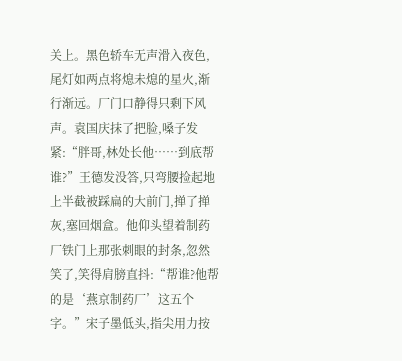关上。黑色轿车无声滑入夜色,尾灯如两点将熄未熄的星火,渐行渐远。厂门口静得只剩下风声。袁国庆抹了把脸,嗓子发紧:“胖哥,林处长他……到底帮谁?”王德发没答,只弯腰捡起地上半截被踩扁的大前门,掸了掸灰,塞回烟盒。他仰头望着制药厂铁门上那张刺眼的封条,忽然笑了,笑得肩膀直抖:“帮谁?他帮的是‘燕京制药厂’这五个字。”宋子墨低头,指尖用力按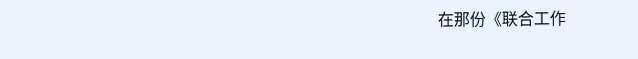在那份《联合工作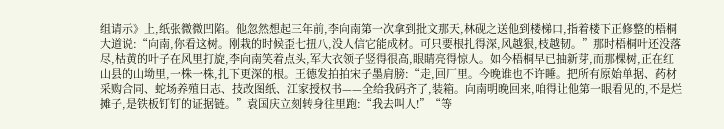组请示》上,纸张微微凹陷。他忽然想起三年前,李向南第一次拿到批文那天,林砚之送他到楼梯口,指着楼下正修整的梧桐大道说:“向南,你看这树。刚栽的时候歪七扭八,没人信它能成材。可只要根扎得深,风越狠,枝越韧。”那时梧桐叶还没落尽,枯黄的叶子在风里打旋,李向南笑着点头,军大衣领子竖得很高,眼睛亮得惊人。如今梧桐早已抽新芽,而那棵树,正在红山县的山坳里,一株一株,扎下更深的根。王德发拍拍宋子墨肩膀:“走,回厂里。今晚谁也不许睡。把所有原始单据、药材采购合同、蛇场养殖日志、技改图纸、江家授权书——全给我码齐了,装箱。向南明晚回来,咱得让他第一眼看见的,不是烂摊子,是铁板钉钉的证据链。”袁国庆立刻转身往里跑:“我去叫人!”“等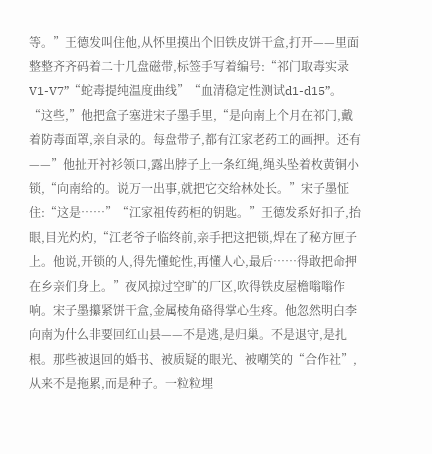等。”王德发叫住他,从怀里摸出个旧铁皮饼干盒,打开——里面整整齐齐码着二十几盘磁带,标签手写着编号:“祁门取毒实录V1-V7”“蛇毒提纯温度曲线”“血清稳定性测试d1-d15”。“这些,”他把盒子塞进宋子墨手里,“是向南上个月在祁门,戴着防毒面罩,亲自录的。每盘带子,都有江家老药工的画押。还有——”他扯开衬衫领口,露出脖子上一条红绳,绳头坠着枚黄铜小锁,“向南给的。说万一出事,就把它交给林处长。”宋子墨怔住:“这是……”“江家祖传药柜的钥匙。”王德发系好扣子,抬眼,目光灼灼,“江老爷子临终前,亲手把这把锁,焊在了秘方匣子上。他说,开锁的人,得先懂蛇性,再懂人心,最后……得敢把命押在乡亲们身上。”夜风掠过空旷的厂区,吹得铁皮屋檐嗡嗡作响。宋子墨攥紧饼干盒,金属棱角硌得掌心生疼。他忽然明白李向南为什么非要回红山县——不是逃,是归巢。不是退守,是扎根。那些被退回的婚书、被质疑的眼光、被嘲笑的“合作社”,从来不是拖累,而是种子。一粒粒埋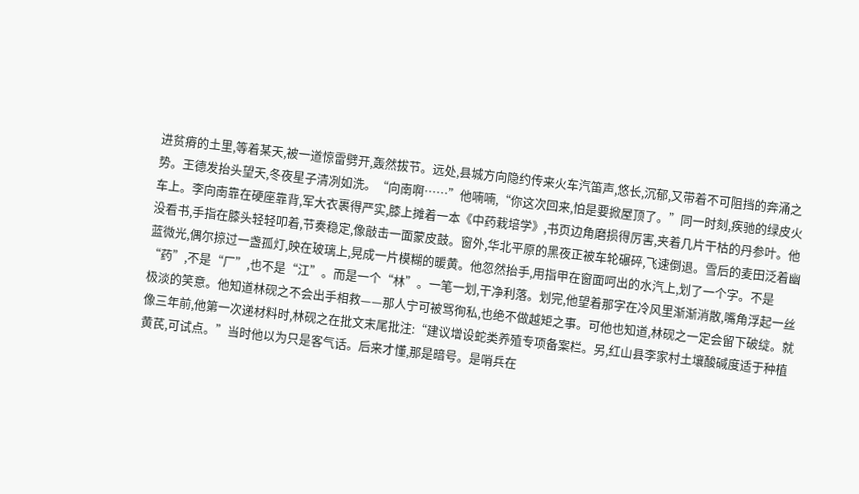进贫瘠的土里,等着某天,被一道惊雷劈开,轰然拔节。远处,县城方向隐约传来火车汽笛声,悠长,沉郁,又带着不可阻挡的奔涌之势。王德发抬头望天,冬夜星子清冽如洗。“向南啊……”他喃喃,“你这次回来,怕是要掀屋顶了。”同一时刻,疾驰的绿皮火车上。李向南靠在硬座靠背,军大衣裹得严实,膝上摊着一本《中药栽培学》,书页边角磨损得厉害,夹着几片干枯的丹参叶。他没看书,手指在膝头轻轻叩着,节奏稳定,像敲击一面蒙皮鼓。窗外,华北平原的黑夜正被车轮碾碎,飞速倒退。雪后的麦田泛着幽蓝微光,偶尔掠过一盏孤灯,映在玻璃上,晃成一片模糊的暖黄。他忽然抬手,用指甲在窗面呵出的水汽上,划了一个字。不是“药”,不是“厂”,也不是“江”。而是一个“林”。一笔一划,干净利落。划完,他望着那字在冷风里渐渐消散,嘴角浮起一丝极淡的笑意。他知道林砚之不会出手相救——那人宁可被骂徇私,也绝不做越矩之事。可他也知道,林砚之一定会留下破绽。就像三年前,他第一次递材料时,林砚之在批文末尾批注:“建议增设蛇类养殖专项备案栏。另,红山县李家村土壤酸碱度适于种植黄芪,可试点。”当时他以为只是客气话。后来才懂,那是暗号。是哨兵在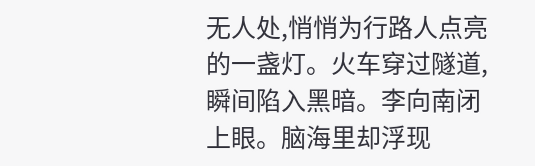无人处,悄悄为行路人点亮的一盏灯。火车穿过隧道,瞬间陷入黑暗。李向南闭上眼。脑海里却浮现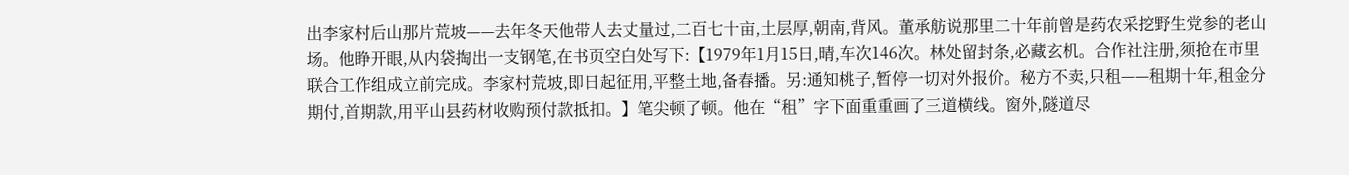出李家村后山那片荒坡——去年冬天他带人去丈量过,二百七十亩,土层厚,朝南,背风。董承舫说那里二十年前曾是药农采挖野生党参的老山场。他睁开眼,从内袋掏出一支钢笔,在书页空白处写下:【1979年1月15日,晴,车次146次。林处留封条,必藏玄机。合作社注册,须抢在市里联合工作组成立前完成。李家村荒坡,即日起征用,平整土地,备春播。另:通知桃子,暂停一切对外报价。秘方不卖,只租——租期十年,租金分期付,首期款,用平山县药材收购预付款抵扣。】笔尖顿了顿。他在“租”字下面重重画了三道横线。窗外,隧道尽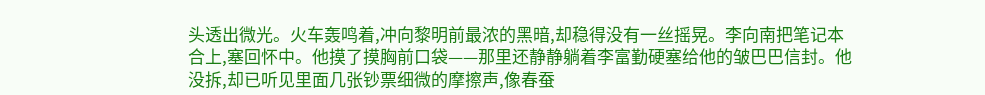头透出微光。火车轰鸣着,冲向黎明前最浓的黑暗,却稳得没有一丝摇晃。李向南把笔记本合上,塞回怀中。他摸了摸胸前口袋——那里还静静躺着李富勤硬塞给他的皱巴巴信封。他没拆,却已听见里面几张钞票细微的摩擦声,像春蚕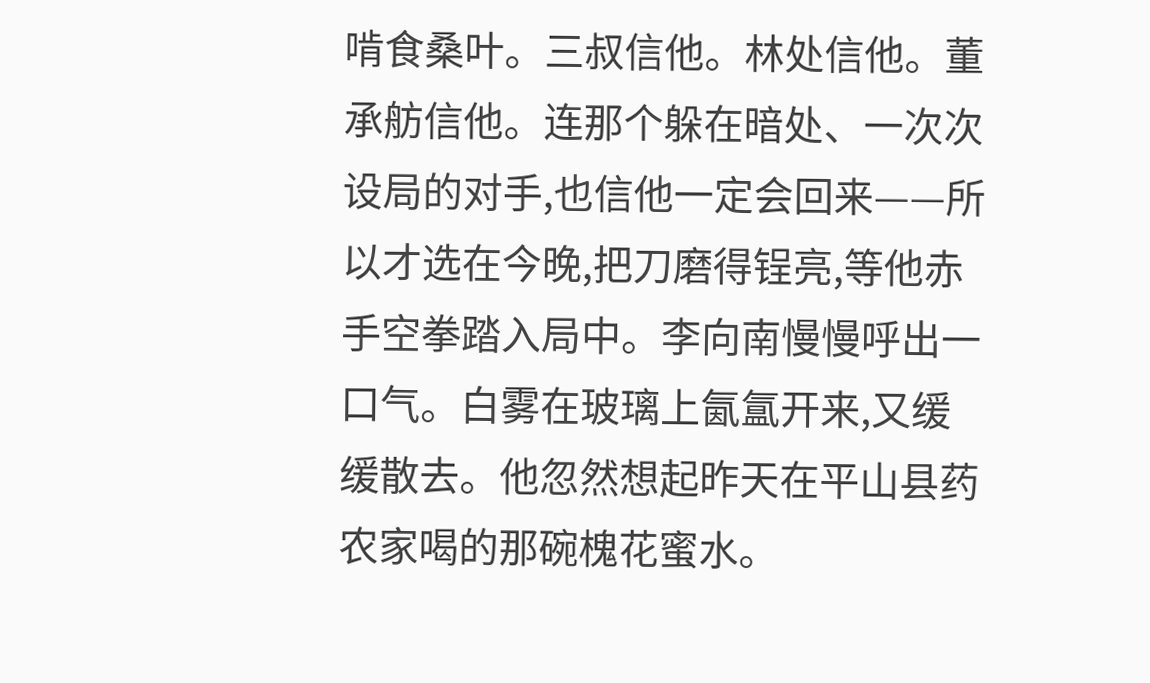啃食桑叶。三叔信他。林处信他。董承舫信他。连那个躲在暗处、一次次设局的对手,也信他一定会回来——所以才选在今晚,把刀磨得锃亮,等他赤手空拳踏入局中。李向南慢慢呼出一口气。白雾在玻璃上氤氲开来,又缓缓散去。他忽然想起昨天在平山县药农家喝的那碗槐花蜜水。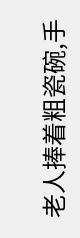老人捧着粗瓷碗,手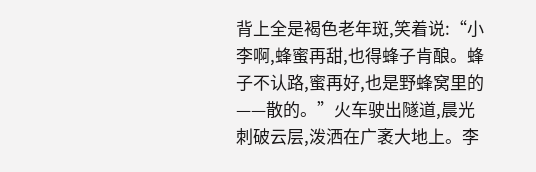背上全是褐色老年斑,笑着说:“小李啊,蜂蜜再甜,也得蜂子肯酿。蜂子不认路,蜜再好,也是野蜂窝里的——散的。”火车驶出隧道,晨光刺破云层,泼洒在广袤大地上。李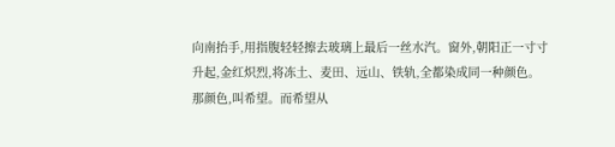向南抬手,用指腹轻轻擦去玻璃上最后一丝水汽。窗外,朝阳正一寸寸升起,金红炽烈,将冻土、麦田、远山、铁轨,全都染成同一种颜色。那颜色,叫希望。而希望从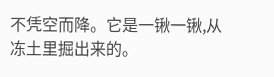不凭空而降。它是一锹一锹,从冻土里掘出来的。